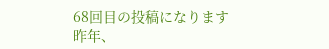68回目の投稿になります
昨年、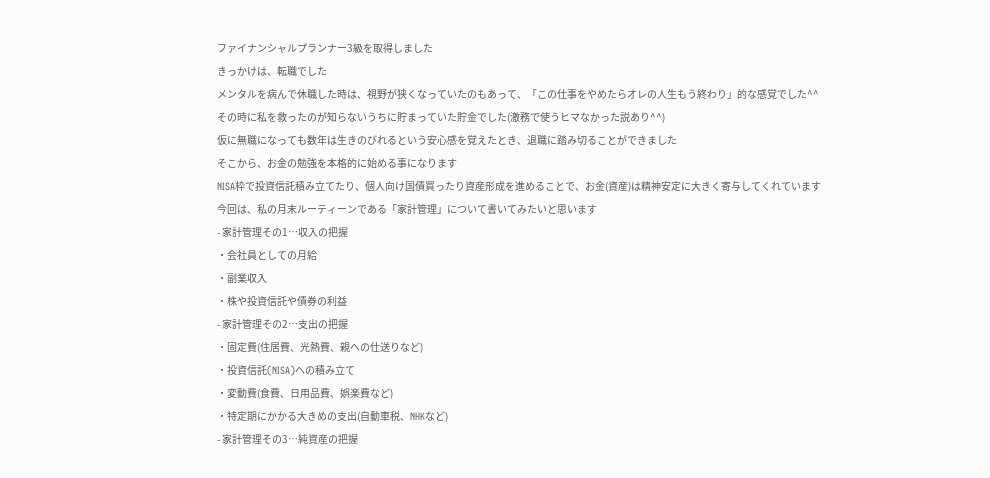ファイナンシャルプランナー3級を取得しました
きっかけは、転職でした
メンタルを病んで休職した時は、視野が狭くなっていたのもあって、「この仕事をやめたらオレの人生もう終わり」的な感覚でした^^
その時に私を救ったのが知らないうちに貯まっていた貯金でした(激務で使うヒマなかった説あり^^)
仮に無職になっても数年は生きのびれるという安心感を覚えたとき、退職に踏み切ることができました
そこから、お金の勉強を本格的に始める事になります
NISA枠で投資信託積み立てたり、個人向け国債買ったり資産形成を進めることで、お金(資産)は精神安定に大きく寄与してくれています
今回は、私の月末ルーティーンである「家計管理」について書いてみたいと思います
- 家計管理その1…収入の把握
・会社員としての月給
・副業収入
・株や投資信託や債券の利益
- 家計管理その2…支出の把握
・固定費(住居費、光熱費、親への仕送りなど)
・投資信託(NISA)への積み立て
・変動費(食費、日用品費、娯楽費など)
・特定期にかかる大きめの支出(自動車税、NHKなど)
- 家計管理その3…純資産の把握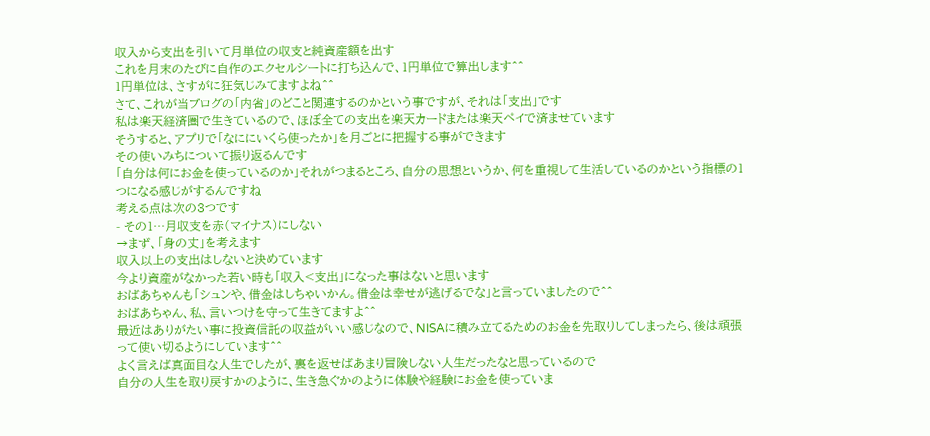収入から支出を引いて月単位の収支と純資産額を出す
これを月末のたびに自作のエクセルシートに打ち込んで、1円単位で算出します^^
1円単位は、さすがに狂気じみてますよね^^
さて、これが当ブログの「内省」のどこと関連するのかという事ですが、それは「支出」です
私は楽天経済圏で生きているので、ほぼ全ての支出を楽天カードまたは楽天ペイで済ませています
そうすると、アプリで「なににいくら使ったか」を月ごとに把握する事ができます
その使いみちについて振り返るんです
「自分は何にお金を使っているのか」それがつまるところ、自分の思想というか、何を重視して生活しているのかという指標の1つになる感じがするんですね
考える点は次の3つです
- その1…月収支を赤(マイナス)にしない
→まず、「身の丈」を考えます
収入以上の支出はしないと決めています
今より資産がなかった若い時も「収入<支出」になった事はないと思います
おばあちゃんも「シュンや、借金はしちゃいかん。借金は幸せが逃げるでな」と言っていましたので^^
おばあちゃん、私、言いつけを守って生きてますよ^^
最近はありがたい事に投資信託の収益がいい感じなので、NISAに積み立てるためのお金を先取りしてしまったら、後は頑張って使い切るようにしています^^
よく言えば真面目な人生でしたが、裏を返せばあまり冒険しない人生だったなと思っているので
自分の人生を取り戻すかのように、生き急ぐかのように体験や経験にお金を使っていま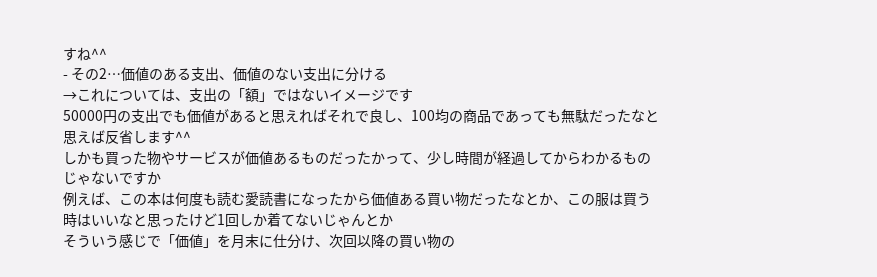すね^^
- その2…価値のある支出、価値のない支出に分ける
→これについては、支出の「額」ではないイメージです
50000円の支出でも価値があると思えればそれで良し、100均の商品であっても無駄だったなと思えば反省します^^
しかも買った物やサービスが価値あるものだったかって、少し時間が経過してからわかるものじゃないですか
例えば、この本は何度も読む愛読書になったから価値ある買い物だったなとか、この服は買う時はいいなと思ったけど1回しか着てないじゃんとか
そういう感じで「価値」を月末に仕分け、次回以降の買い物の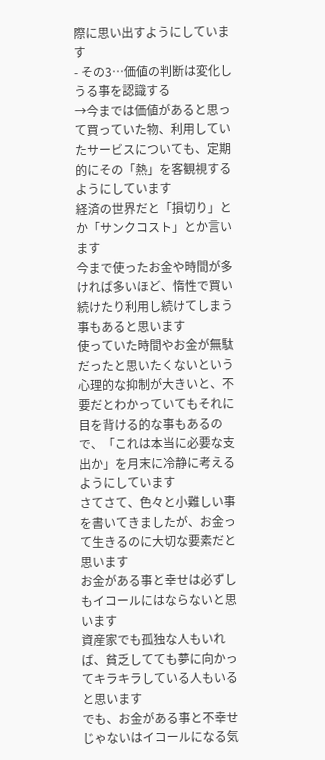際に思い出すようにしています
- その3…価値の判断は変化しうる事を認識する
→今までは価値があると思って買っていた物、利用していたサービスについても、定期的にその「熱」を客観視するようにしています
経済の世界だと「損切り」とか「サンクコスト」とか言います
今まで使ったお金や時間が多ければ多いほど、惰性で買い続けたり利用し続けてしまう事もあると思います
使っていた時間やお金が無駄だったと思いたくないという心理的な抑制が大きいと、不要だとわかっていてもそれに目を背ける的な事もあるので、「これは本当に必要な支出か」を月末に冷静に考えるようにしています
さてさて、色々と小難しい事を書いてきましたが、お金って生きるのに大切な要素だと思います
お金がある事と幸せは必ずしもイコールにはならないと思います
資産家でも孤独な人もいれば、貧乏してても夢に向かってキラキラしている人もいると思います
でも、お金がある事と不幸せじゃないはイコールになる気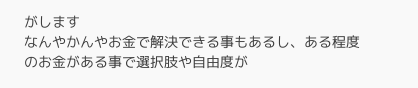がします
なんやかんやお金で解決できる事もあるし、ある程度のお金がある事で選択肢や自由度が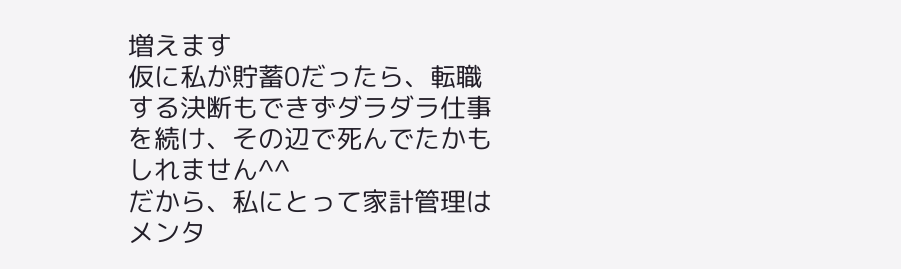増えます
仮に私が貯蓄0だったら、転職する決断もできずダラダラ仕事を続け、その辺で死んでたかもしれません^^
だから、私にとって家計管理はメンタ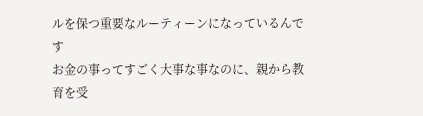ルを保つ重要なルーティーンになっているんです
お金の事ってすごく大事な事なのに、親から教育を受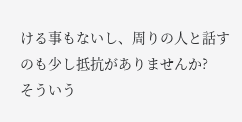ける事もないし、周りの人と話すのも少し抵抗がありませんか?
そういう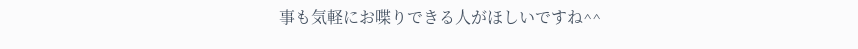事も気軽にお喋りできる人がほしいですね^^